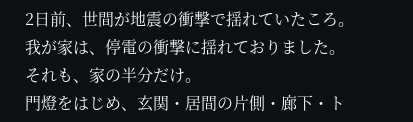2日前、世間が地震の衝撃で揺れていたころ。
我が家は、停電の衝撃に揺れておりました。
それも、家の半分だけ。
門燈をはじめ、玄関・居間の片側・廊下・ト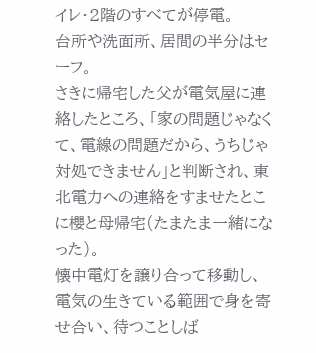イレ・2階のすべてが停電。
台所や洗面所、居間の半分はセーフ。
さきに帰宅した父が電気屋に連絡したところ、「家の問題じゃなくて、電線の問題だから、うちじゃ対処できません」と判断され、東北電力への連絡をすませたとこに櫻と母帰宅(たまたま一緒になった)。
懐中電灯を譲り合って移動し、電気の生きている範囲で身を寄せ合い、待つことしば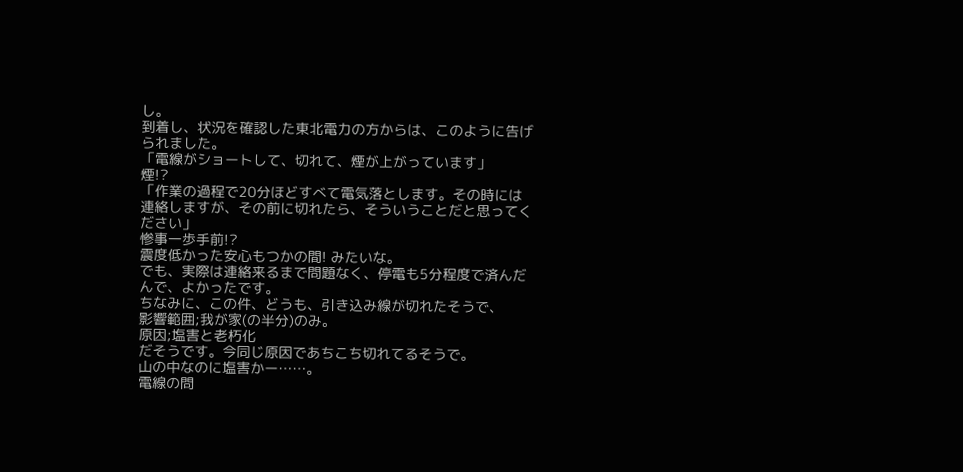し。
到着し、状況を確認した東北電力の方からは、このように告げられました。
「電線がショートして、切れて、煙が上がっています」
煙!?
「作業の過程で20分ほどすべて電気落とします。その時には連絡しますが、その前に切れたら、そういうことだと思ってください」
惨事一歩手前!?
震度低かった安心もつかの間! みたいな。
でも、実際は連絡来るまで問題なく、停電も5分程度で済んだんで、よかったです。
ちなみに、この件、どうも、引き込み線が切れたそうで、
影響範囲;我が家(の半分)のみ。
原因;塩害と老朽化
だそうです。今同じ原因であちこち切れてるそうで。
山の中なのに塩害かー……。
電線の問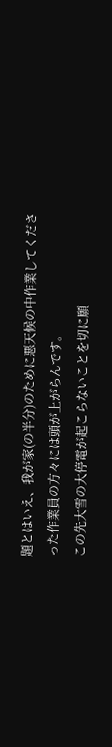題とはいえ、我が家(の半分)のために悪天候の中作業してくださった作業員の方々には頭が上がらんです。
この先大雪の大停電が起こらないことを切に願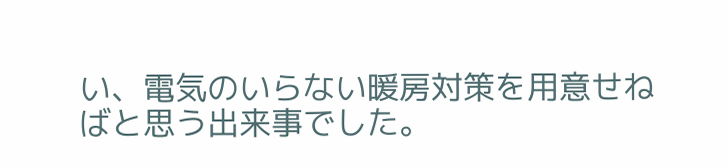い、電気のいらない暖房対策を用意せねばと思う出来事でした。